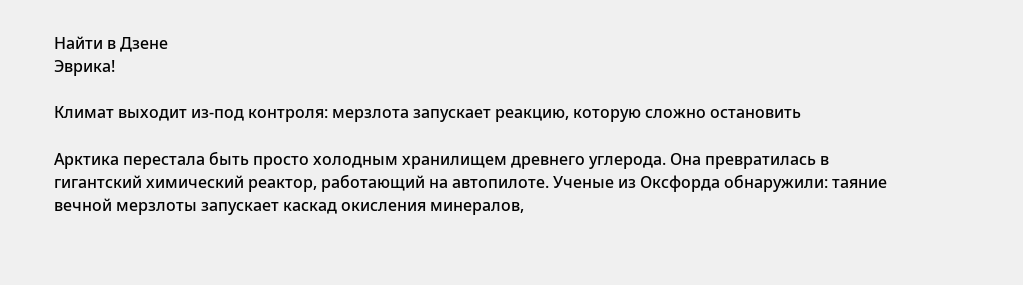Найти в Дзене
Эврика!

Климат выходит из-под контроля: мерзлота запускает реакцию, которую сложно остановить

Арктика перестала быть просто холодным хранилищем древнего углерода. Она превратилась в гигантский химический реактор, работающий на автопилоте. Ученые из Оксфорда обнаружили: таяние вечной мерзлоты запускает каскад окисления минералов,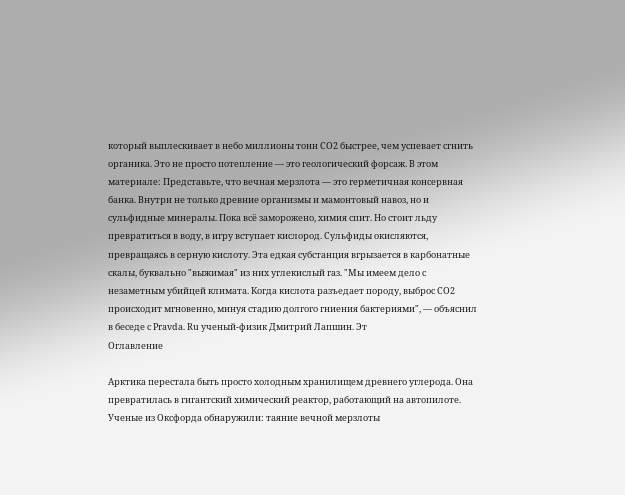который выплескивает в небо миллионы тонн CO2 быстрее, чем успевает сгнить органика. Это не просто потепление — это геологический форсаж. В этом материале: Представьте, что вечная мерзлота — это герметичная консервная банка. Внутри не только древние организмы и мамонтовый навоз, но и сульфидные минералы. Пока всё заморожено, химия спит. Но стоит льду превратиться в воду, в игру вступает кислород. Сульфиды окисляются, превращаясь в серную кислоту. Эта едкая субстанция вгрызается в карбонатные скалы, буквально "выжимая" из них углекислый газ. "Мы имеем дело с незаметным убийцей климата. Когда кислота разъедает породу, выброс CO2 происходит мгновенно, минуя стадию долгого гниения бактериями", — объяснил в беседе с Pravda. Ru ученый-физик Дмитрий Лапшин. Эт
Оглавление

Арктика перестала быть просто холодным хранилищем древнего углерода. Она превратилась в гигантский химический реактор, работающий на автопилоте. Ученые из Оксфорда обнаружили: таяние вечной мерзлоты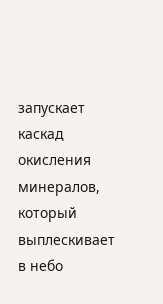запускает каскад окисления минералов, который выплескивает в небо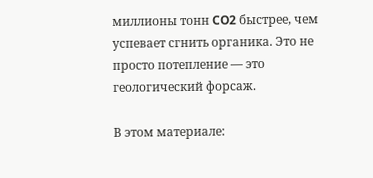миллионы тонн CO2 быстрее, чем успевает сгнить органика. Это не просто потепление — это геологический форсаж.

В этом материале: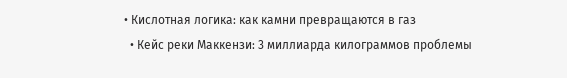• Кислотная логика: как камни превращаются в газ
  • Кейс реки Маккензи: 3 миллиарда килограммов проблемы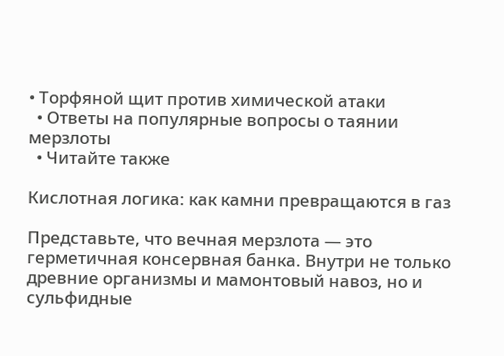• Торфяной щит против химической атаки
  • Ответы на популярные вопросы о таянии мерзлоты
  • Читайте также

Кислотная логика: как камни превращаются в газ

Представьте, что вечная мерзлота — это герметичная консервная банка. Внутри не только древние организмы и мамонтовый навоз, но и сульфидные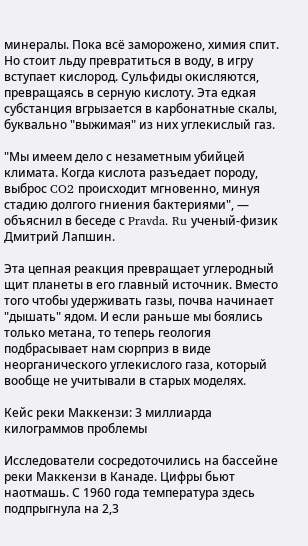минералы. Пока всё заморожено, химия спит. Но стоит льду превратиться в воду, в игру вступает кислород. Сульфиды окисляются, превращаясь в серную кислоту. Эта едкая субстанция вгрызается в карбонатные скалы, буквально "выжимая" из них углекислый газ.

"Мы имеем дело с незаметным убийцей климата. Когда кислота разъедает породу, выброс CO2 происходит мгновенно, минуя стадию долгого гниения бактериями", — объяснил в беседе с Pravda. Ru ученый-физик Дмитрий Лапшин.

Эта цепная реакция превращает углеродный щит планеты в его главный источник. Вместо того чтобы удерживать газы, почва начинает "дышать" ядом. И если раньше мы боялись только метана, то теперь геология подбрасывает нам сюрприз в виде неорганического углекислого газа, который вообще не учитывали в старых моделях.

Кейс реки Маккензи: 3 миллиарда килограммов проблемы

Исследователи сосредоточились на бассейне реки Маккензи в Канаде. Цифры бьют наотмашь. С 1960 года температура здесь подпрыгнула на 2,3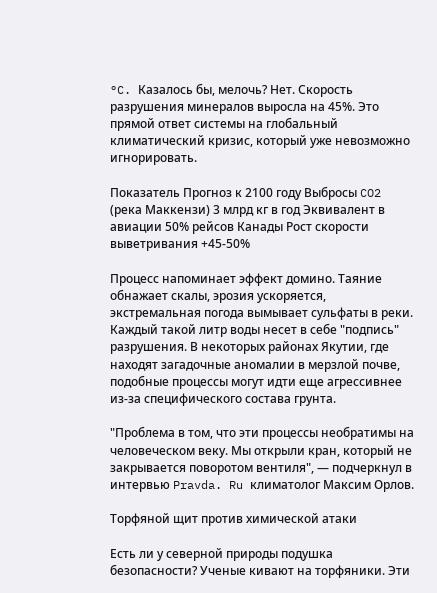°C. Казалось бы, мелочь? Нет. Скорость разрушения минералов выросла на 45%. Это прямой ответ системы на глобальный климатический кризис, который уже невозможно игнорировать.

Показатель Прогноз к 2100 году Выбросы CO2 (река Маккензи) 3 млрд кг в год Эквивалент в авиации 50% рейсов Канады Рост скорости выветривания +45-50%

Процесс напоминает эффект домино. Таяние обнажает скалы, эрозия ускоряется, экстремальная погода вымывает сульфаты в реки. Каждый такой литр воды несет в себе "подпись" разрушения. В некоторых районах Якутии, где находят загадочные аномалии в мерзлой почве, подобные процессы могут идти еще агрессивнее из-за специфического состава грунта.

"Проблема в том, что эти процессы необратимы на человеческом веку. Мы открыли кран, который не закрывается поворотом вентиля", — подчеркнул в интервью Pravda. Ru климатолог Максим Орлов.

Торфяной щит против химической атаки

Есть ли у северной природы подушка безопасности? Ученые кивают на торфяники. Эти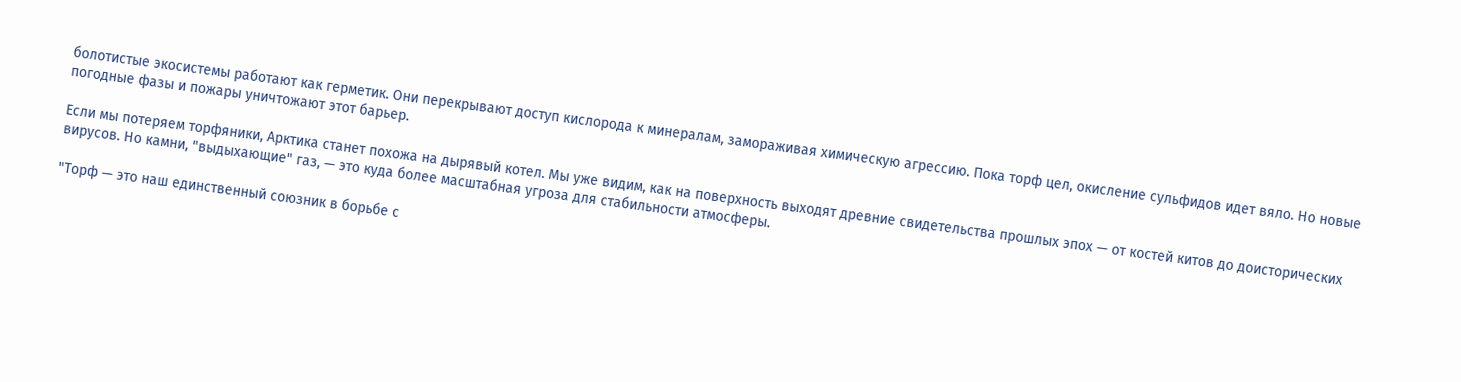болотистые экосистемы работают как герметик. Они перекрывают доступ кислорода к минералам, замораживая химическую агрессию. Пока торф цел, окисление сульфидов идет вяло. Но новые погодные фазы и пожары уничтожают этот барьер.

Если мы потеряем торфяники, Арктика станет похожа на дырявый котел. Мы уже видим, как на поверхность выходят древние свидетельства прошлых эпох — от костей китов до доисторических вирусов. Но камни, "выдыхающие" газ, — это куда более масштабная угроза для стабильности атмосферы.

"Торф — это наш единственный союзник в борьбе с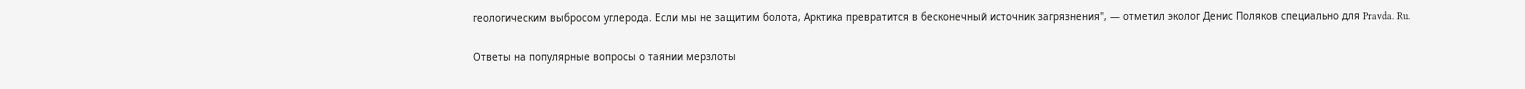геологическим выбросом углерода. Если мы не защитим болота, Арктика превратится в бесконечный источник загрязнения", — отметил эколог Денис Поляков специально для Pravda. Ru.

Ответы на популярные вопросы о таянии мерзлоты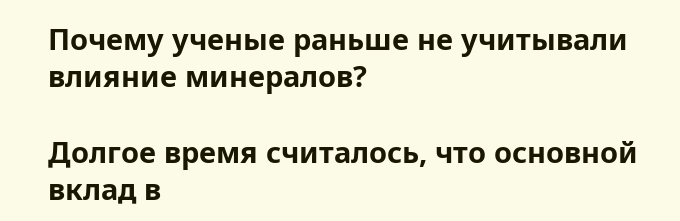Почему ученые раньше не учитывали влияние минералов?

Долгое время считалось, что основной вклад в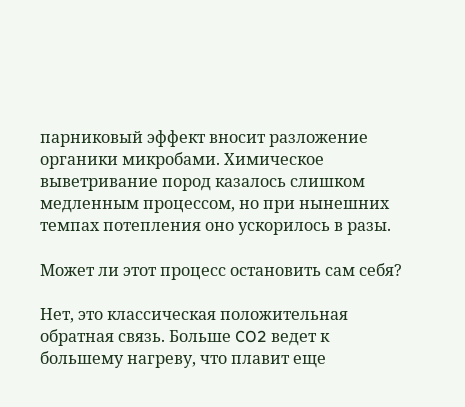парниковый эффект вносит разложение органики микробами. Химическое выветривание пород казалось слишком медленным процессом, но при нынешних темпах потепления оно ускорилось в разы.

Может ли этот процесс остановить сам себя?

Нет, это классическая положительная обратная связь. Больше CO2 ведет к большему нагреву, что плавит еще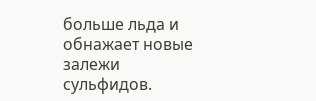больше льда и обнажает новые залежи сульфидов.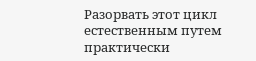Разорвать этот цикл естественным путем практически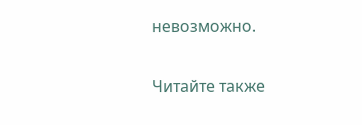невозможно.

Читайте также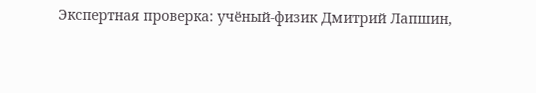Экспертная проверка: учёный-физик Дмитрий Лапшин,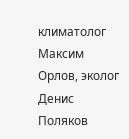климатолог Максим Орлов, эколог Денис Поляков